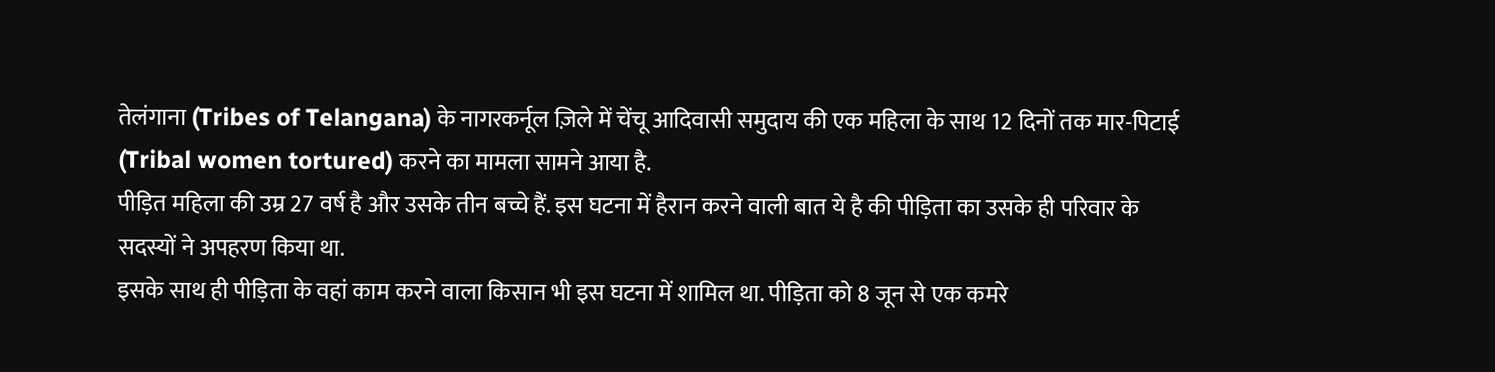तेलंगाना (Tribes of Telangana) के नागरकर्नूल ज़िले में चेंचू आदिवासी समुदाय की एक महिला के साथ 12 दिनों तक मार-पिटाई (Tribal women tortured) करने का मामला सामने आया है.
पीड़ित महिला की उम्र 27 वर्ष है और उसके तीन बच्चे हैं. इस घटना में हैरान करने वाली बात ये है की पीड़िता का उसके ही परिवार के सदस्यों ने अपहरण किया था.
इसके साथ ही पीड़िता के वहां काम करने वाला किसान भी इस घटना में शामिल था. पीड़िता को 8 जून से एक कमरे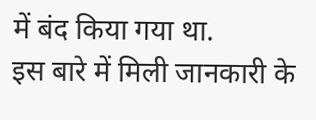में बंद किया गया था.
इस बारे में मिली जानकारी के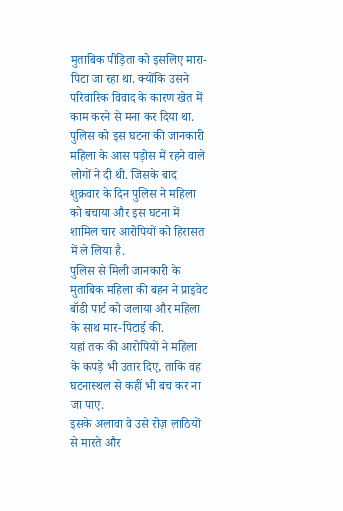मुताबिक पीड़िता को इसलिए मारा-पिटा जा रहा था. क्योंकि उसने परिवारिक विवाद के कारण खेत में काम करने से मना कर दिया था.
पुलिस को इस घटना की जानकारी महिला के आस पड़ोस में रहने वाले लोगों ने दी थी. जिसके बाद शुक्रवार के दिन पुलिस ने महिला को बचाया और इस घटना में शामिल चार आरोपियों को हिरासत में ले लिया है.
पुलिस से मिली जानकारी के मुताबिक महिला की बहन ने प्राइवेट बॉडी पार्ट को जलाया और महिला के साथ मार-पिटाई की.
यहां तक की आरोपियों ने महिला के कपड़े भी उतार दिए, ताकि वह घटनास्थल से कहीं भी बच कर ना जा पाए.
इसके अलावा वे उसे रोज़ लाठियों से मारते और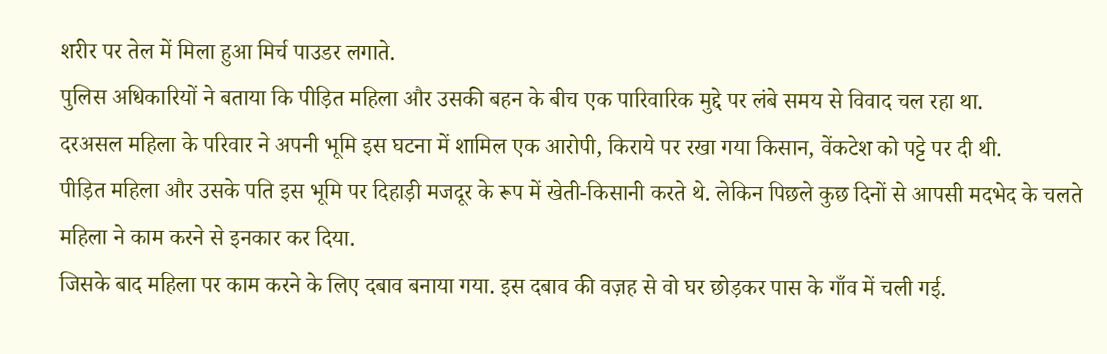शरीर पर तेल में मिला हुआ मिर्च पाउडर लगाते.
पुलिस अधिकारियों ने बताया कि पीड़ित महिला और उसकी बहन के बीच एक पारिवारिक मुद्दे पर लंबे समय से विवाद चल रहा था.
दरअसल महिला के परिवार ने अपनी भूमि इस घटना में शामिल एक आरोपी, किराये पर रखा गया किसान, वेंकटेश को पट्टे पर दी थी.
पीड़ित महिला और उसके पति इस भूमि पर दिहाड़ी मजदूर के रूप में खेती-किसानी करते थे. लेकिन पिछले कुछ दिनों से आपसी मदभेद के चलते महिला ने काम करने से इनकार कर दिया.
जिसके बाद महिला पर काम करने के लिए दबाव बनाया गया. इस दबाव की वज़ह से वो घर छोड़कर पास के गाँव में चली गई.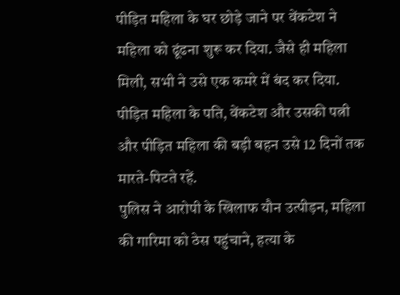पीड़ित महिला के घर छोड़े जाने पर वेंकटेश ने महिला को ढूंढना शुरू कर दिया. जैसे ही महिला मिली, सभी ने उसे एक कमरे में बंद कर दिया.
पीड़ित महिला के पति, वेंकटेश और उसकी पत्नी और पीड़ित महिला की बड़ी बहन उसे 12 दिनों तक मारते-पिटते रहें.
पुलिस ने आरोपी के खिलाफ यौन उत्पीड़न, महिला की गारिमा को ठेस पहुंचाने, हत्या के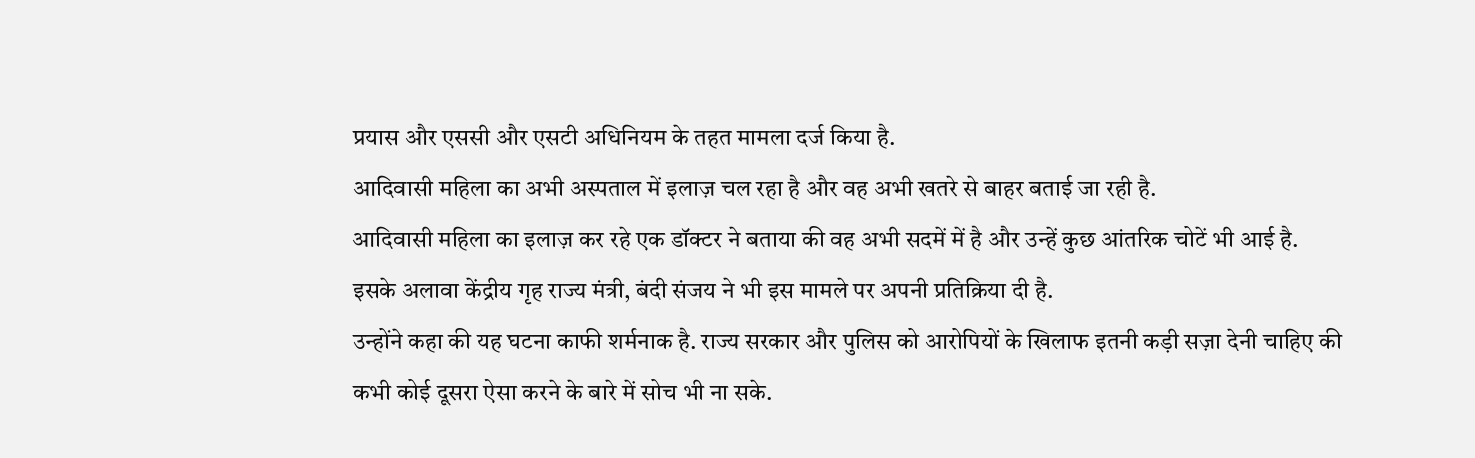प्रयास और एससी और एसटी अधिनियम के तहत मामला दर्ज किया है.
आदिवासी महिला का अभी अस्पताल में इलाज़ चल रहा है और वह अभी खतरे से बाहर बताई जा रही है.
आदिवासी महिला का इलाज़ कर रहे एक डॉक्टर ने बताया की वह अभी सदमें में है और उन्हें कुछ आंतरिक चोटें भी आई है.
इसके अलावा केंद्रीय गृह राज्य मंत्री, बंदी संजय ने भी इस मामले पर अपनी प्रतिक्रिया दी है.
उन्होंने कहा की यह घटना काफी शर्मनाक है. राज्य सरकार और पुलिस को आरोपियों के खिलाफ इतनी कड़ी सज़ा देनी चाहिए की कभी कोई दूसरा ऐसा करने के बारे में सोच भी ना सके.